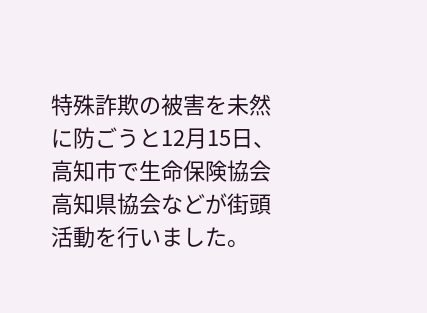特殊詐欺の被害を未然に防ごうと12月15日、高知市で生命保険協会高知県協会などが街頭活動を行いました。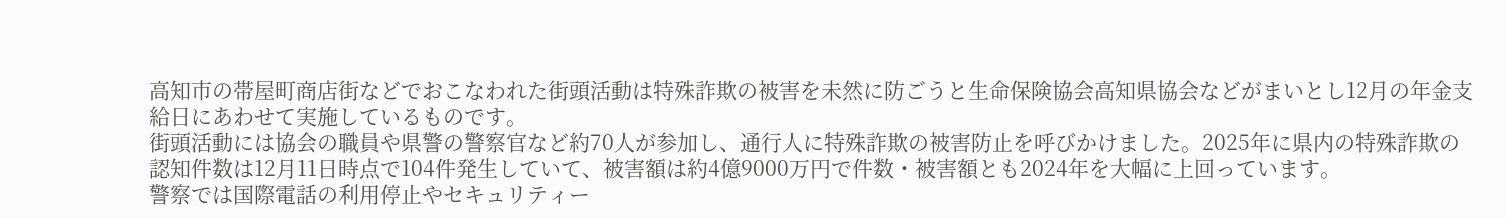高知市の帯屋町商店街などでおこなわれた街頭活動は特殊詐欺の被害を未然に防ごうと生命保険協会高知県協会などがまいとし12月の年金支給日にあわせて実施しているものです。
街頭活動には協会の職員や県警の警察官など約70人が参加し、通行人に特殊詐欺の被害防止を呼びかけました。2025年に県内の特殊詐欺の認知件数は12月11日時点で104件発生していて、被害額は約4億9000万円で件数・被害額とも2024年を大幅に上回っています。
警察では国際電話の利用停止やセキュリティー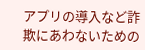アプリの導入など詐欺にあわないための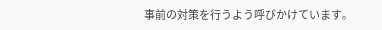事前の対策を行うよう呼びかけています。